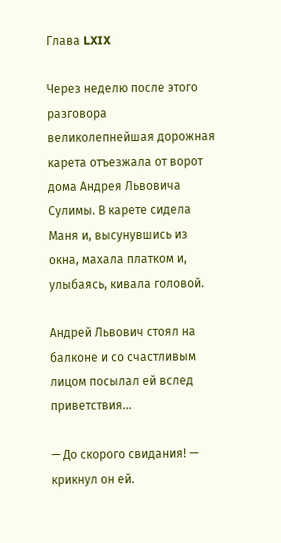Глава LXIX

Через неделю после этого разговора великолепнейшая дорожная карета отъезжала от ворот дома Андрея Львовича Сулимы. В карете сидела Маня и, высунувшись из окна, махала платком и, улыбаясь, кивала головой.

Андрей Львович стоял на балконе и со счастливым лицом посылал ей вслед приветствия…

— До скорого свидания! — крикнул он ей.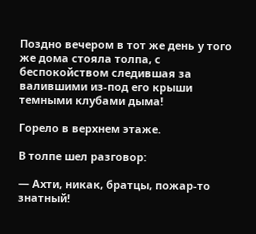Поздно вечером в тот же день у того же дома стояла толпа, с беспокойством следившая за валившими из-под его крыши темными клубами дыма!

Горело в верхнем этаже.

В толпе шел разговор:

— Ахти, никак, братцы, пожар-то знатный!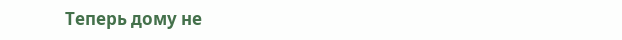Теперь дому не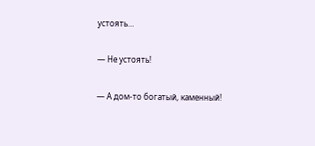устоять…

— Не устоять!

— А дом-то богатый, каменный!